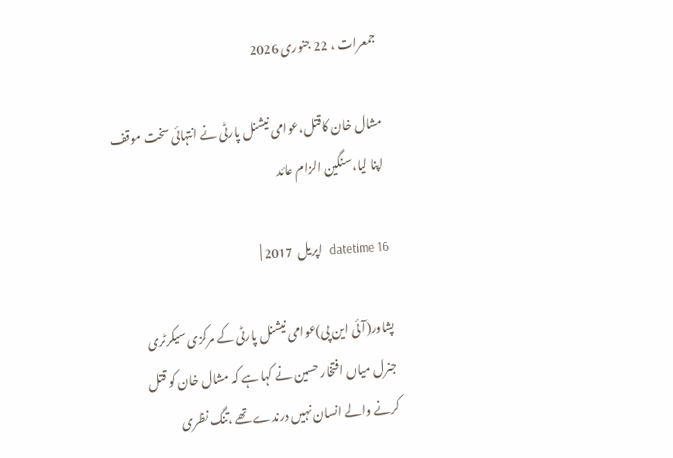جمعرات ، 22 جنوری 2026

مشال خان کاقتل،عوامی نیشنل پارٹی نے انتہائی سخت موقف اپنا لیا،سنگین الزام عائد

datetime 16  اپریل  2017 |

پشاور(آئی این پی)عوامی نیشنل پارٹی کے مرکزی سیکرٹری جنرل میاں افتخار حسین نے کہا ہے کہ مشال خان کو قتل کرنے والے انسان نہیں درندے تھے ،تنگ نظری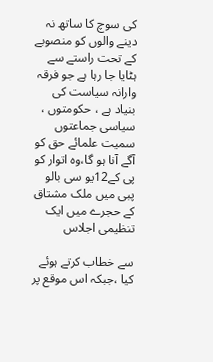کی سوچ کا ساتھ نہ دینے والوں کو منصوبے کے تحت راستے سے ہٹایا جا رہا ہے جو فرقہ وارانہ سیاست کی بنیاد ہے ، حکومتوں ، سیاسی جماعتوں سمیت علمائے حق کو آگے آنا ہو گا،وہ اتوار کو پی کے12یو سی بالو پبی میں ملک مشتاق کے حجرے میں ایک تنظیمی اجلاس

سے خطاب کرتے ہوئے کیا ،جبکہ اس موقع پر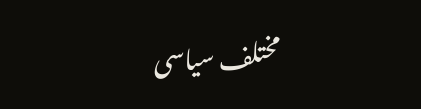مختلف سیاسی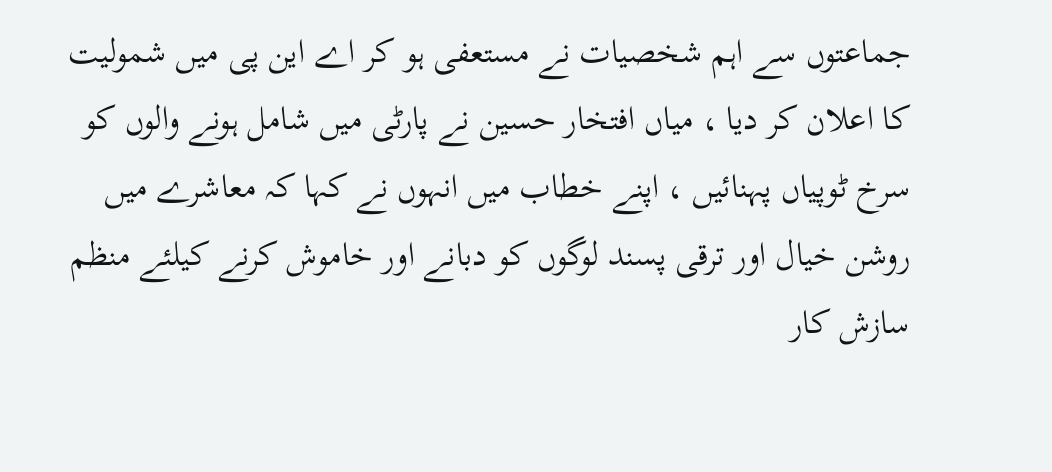جماعتوں سے اہم شخصیات نے مستعفی ہو کر اے این پی میں شمولیت کا اعلان کر دیا ، میاں افتخار حسین نے پارٹی میں شامل ہونے والوں کو سرخ ٹوپیاں پہنائیں ، اپنے خطاب میں انہوں نے کہا کہ معاشرے میں روشن خیال اور ترقی پسند لوگوں کو دبانے اور خاموش کرنے کیلئے منظم سازش کار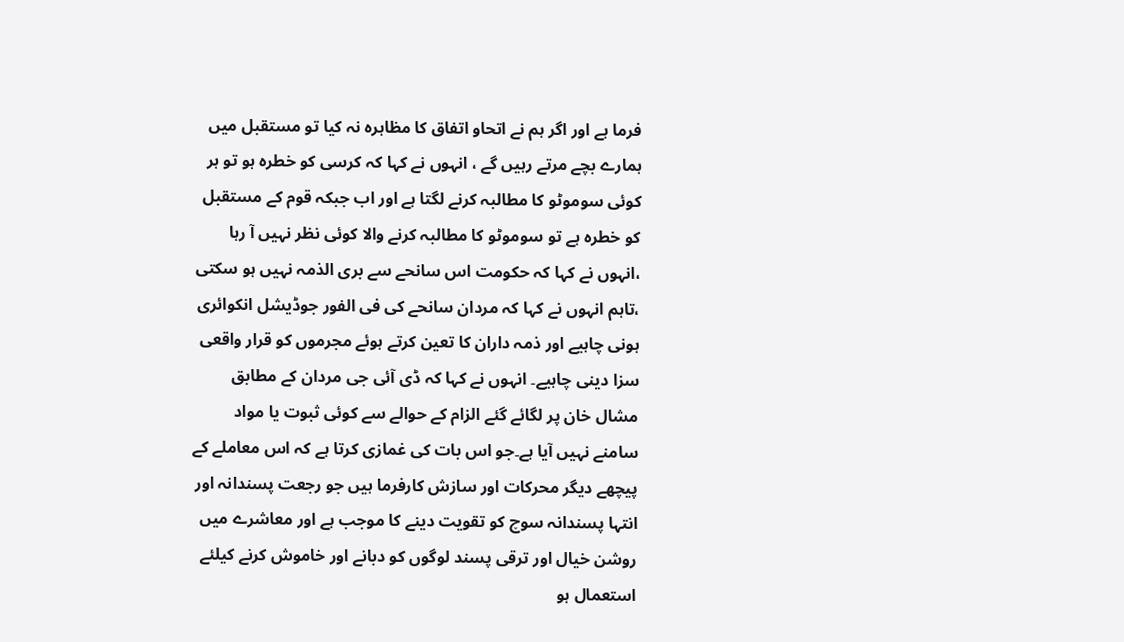فرما ہے اور اگر ہم نے اتحاو اتفاق کا مظاہرہ نہ کیا تو مستقبل میں ہمارے بچے مرتے رہیں گے ، انہوں نے کہا کہ کرسی کو خطرہ ہو تو ہر کوئی سوموٹو کا مطالبہ کرنے لگتا ہے اور اب جبکہ قوم کے مستقبل کو خطرہ ہے تو سوموٹو کا مطالبہ کرنے والا کوئی نظر نہیں آ رہا ،انہوں نے کہا کہ حکومت اس سانحے سے بری الذمہ نہیں ہو سکتی ،تاہم انہوں نے کہا کہ مردان سانحے کی فی الفور جوڈیشل انکوائری ہونی چاہیے اور ذمہ داران کا تعین کرتے ہوئے مجرموں کو قرار واقعی سزا دینی چاہیے۔ انہوں نے کہا کہ ڈی آئی جی مردان کے مطابق مشال خان پر لگائے گئے الزام کے حوالے سے کوئی ثبوت یا مواد سامنے نہیں آیا ہے۔جو اس بات کی غمازی کرتا ہے کہ اس معاملے کے پیچھے دیگر محرکات اور سازش کارفرما ہیں جو رجعت پسندانہ اور انتہا پسندانہ سوچ کو تقویت دینے کا موجب ہے اور معاشرے میں روشن خیال اور ترقی پسند لوگوں کو دبانے اور خاموش کرنے کیلئے استعمال ہو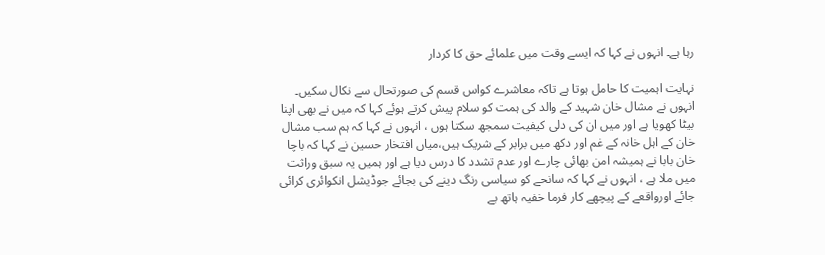رہا ہے۔ انہوں نے کہا کہ ایسے وقت میں علمائے حق کا کردار

نہایت اہمیت کا حامل ہوتا ہے تاکہ معاشرے کواس قسم کی صورتحال سے نکال سکیں۔ انہوں نے مشال خان شہید کے والد کی ہمت کو سلام پیش کرتے ہوئے کہا کہ میں نے بھی اپنا بیٹا کھویا ہے اور میں ان کی دلی کیفیت سمجھ سکتا ہوں ، انہوں نے کہا کہ ہم سب مشال خان کے اہل خانہ کے غم اور دکھ میں برابر کے شریک ہیں،میاں افتخار حسین نے کہا کہ باچا خان بابا نے ہمیشہ امن بھائی چارے اور عدم تشدد کا درس دیا ہے اور ہمیں یہ سبق وراثت میں ملا ہے ، انہوں نے کہا کہ سانحے کو سیاسی رنگ دینے کی بجائے جوڈیشل انکوائری کرائی جائے اورواقعے کے پیچھے کار فرما خفیہ ہاتھ بے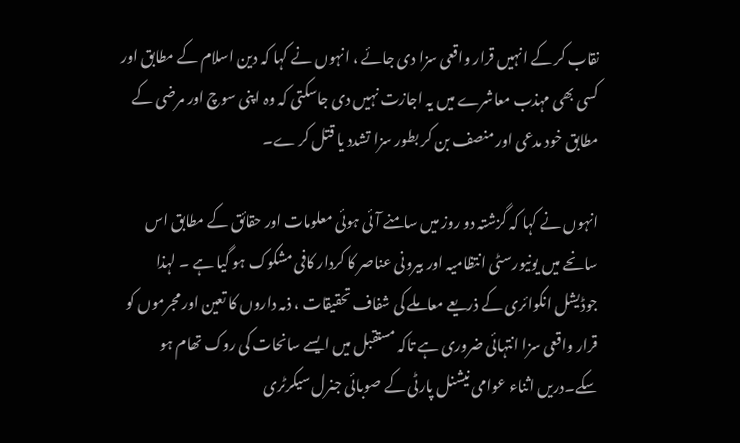نقاب کر کے انہیں قرار واقعی سزا دی جائے ، انہوں نے کہا کہ دین اسلام کے مطابق اور کسی بھی مہذب معاشرے میں یہ اجازت نہیں دی جاسکتی کہ وہ اپنی سوچ اور مرضی کے مطابق خود مدعی اور منصف بن کر بطور سزا تشدد یا قتل کر ے۔

انہوں نے کہا کہ گزشتہ دو روز میں سامنے آئی ہوئی معلومات اور حقائق کے مطابق اس سانحے میں یونیورسٹی انتظامیہ اور بیرونی عناصر کا کردار کافی مشکوک ہو گیا ہے ۔ لہذا جوڈیشل انکوائری کے ذریعے معاملے کی شفاف تحقیقات ، ذمہ داروں کا تعین اور مجرموں کو قرار واقعی سزا انتہائی ضروری ہے تاکہ مستقبل میں ایسے سانحات کی روک تھام ہو سکے۔دریں اثناء عوامی نیشنل پارٹی کے صوبائی جنرل سیکرٹری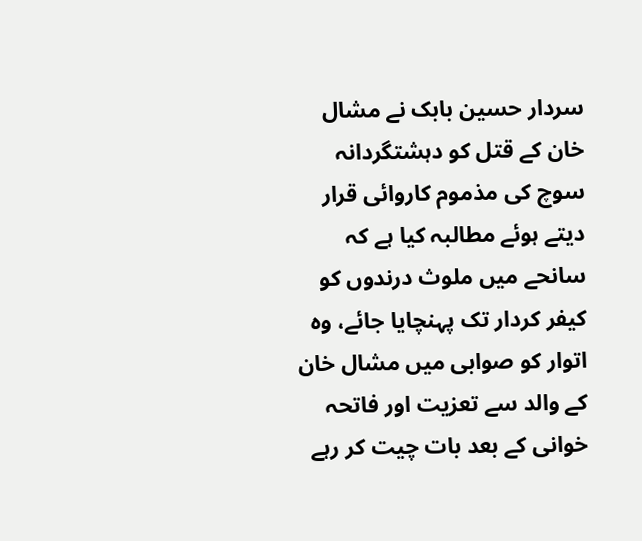سردار حسین بابک نے مشال خان کے قتل کو دہشتگردانہ سوچ کی مذموم کاروائی قرار دیتے ہوئے مطالبہ کیا ہے کہ سانحے میں ملوث درندوں کو کیفر کردار تک پہنچایا جائے، وہ اتوار کو صوابی میں مشال خان کے والد سے تعزیت اور فاتحہ خوانی کے بعد بات چیت کر رہے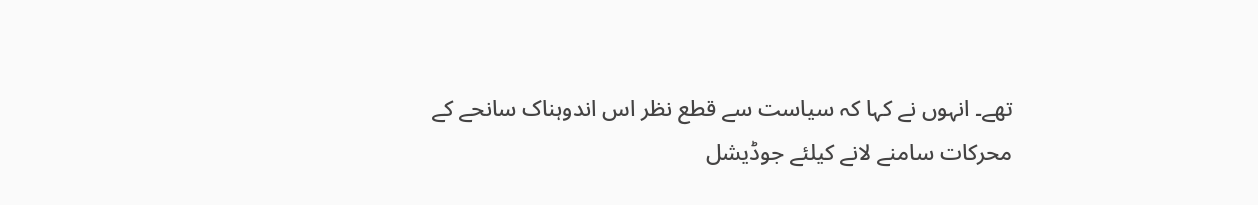تھے۔ انہوں نے کہا کہ سیاست سے قطع نظر اس اندوہناک سانحے کے محرکات سامنے لانے کیلئے جوڈیشل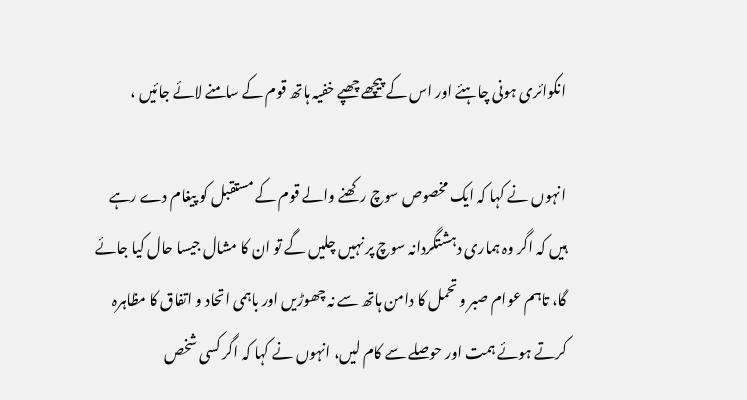انکوائری ہونی چاہئے اور اس کے پیچھے چھپے خفیہ ہاتھ قوم کے سامنے لائے جائیں ،

انہوں نے کہا کہ ایک مخصوص سوچ رکھنے والے قوم کے مستقبل کو پیغام دے رہے ہیں کہ اگر وہ ہماری دہشتگردانہ سوچ پر نہیں چلیں گے تو ان کا مشال جیسا حال کیا جائے گا، تاہم عوام صبر و تحمل کا دامن ہاتھ سے نہ چھوڑیں اور باہمی اتحاد و اتفاق کا مظاہرہ کرتے ہوئے ہمت اور حوصلے سے کام لیں، انہوں نے کہا کہ اگر کسی شخص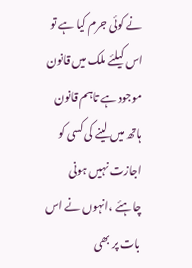نے کوئی جرم کیا ہے تو اس کیلئے ملک میں قانون موجود ہے تاہم قانون ہاتھ میں لینے کی کسی کو اجازت نہیں ہونی چاہئے ،انہوں نے اس بات پر بھی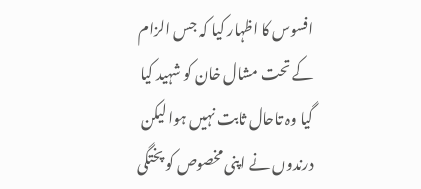افسوس کا اظہار کیا کہ جس الزام کے تحت مشال خان کو شہید کیا گیا وہ تاحال ثابت نہیں ہوا لیکن درندوں نے اپنی مخصوص کو پختگی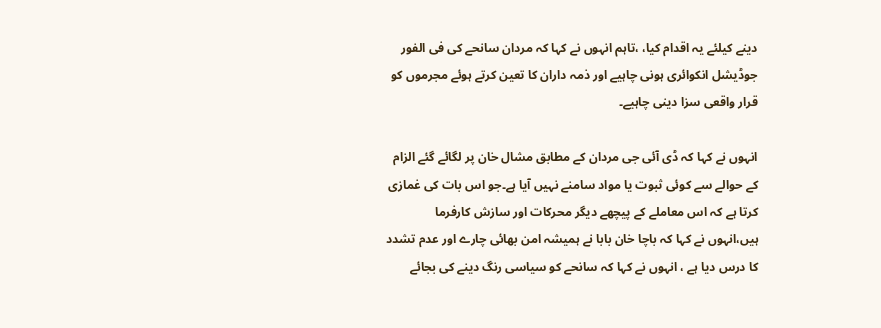دینے کیلئے یہ اقدام کیا، ،تاہم انہوں نے کہا کہ مردان سانحے کی فی الفور جوڈیشل انکوائری ہونی چاہیے اور ذمہ داران کا تعین کرتے ہوئے مجرموں کو قرار واقعی سزا دینی چاہیے۔

انہوں نے کہا کہ ڈی آئی جی مردان کے مطابق مشال خان پر لگائے گئے الزام کے حوالے سے کوئی ثبوت یا مواد سامنے نہیں آیا ہے۔جو اس بات کی غمازی کرتا ہے کہ اس معاملے کے پیچھے دیگر محرکات اور سازش کارفرما ہیں،انہوں نے کہا کہ باچا خان بابا نے ہمیشہ امن بھائی چارے اور عدم تشدد کا درس دیا ہے ، انہوں نے کہا کہ سانحے کو سیاسی رنگ دینے کی بجائے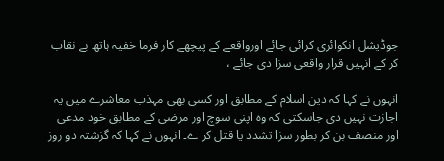جوڈیشل انکوائری کرائی جائے اورواقعے کے پیچھے کار فرما خفیہ ہاتھ بے نقاب کر کے انہیں قرار واقعی سزا دی جائے ،

انہوں نے کہا کہ دین اسلام کے مطابق اور کسی بھی مہذب معاشرے میں یہ اجازت نہیں دی جاسکتی کہ وہ اپنی سوچ اور مرضی کے مطابق خود مدعی اور منصف بن کر بطور سزا تشدد یا قتل کر ے۔ انہوں نے کہا کہ گزشتہ دو روز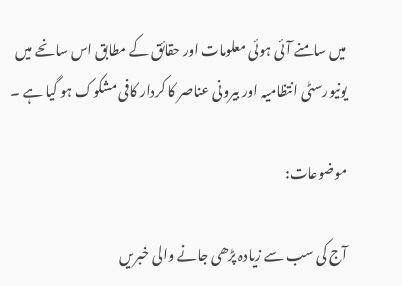میں سامنے آئی ہوئی معلومات اور حقائق کے مطابق اس سانحے میں یونیورسٹی انتظامیہ اور بیرونی عناصر کا کردار کافی مشکوک ہو گیا ہے ۔

موضوعات:

آج کی سب سے زیادہ پڑھی جانے والی خبریں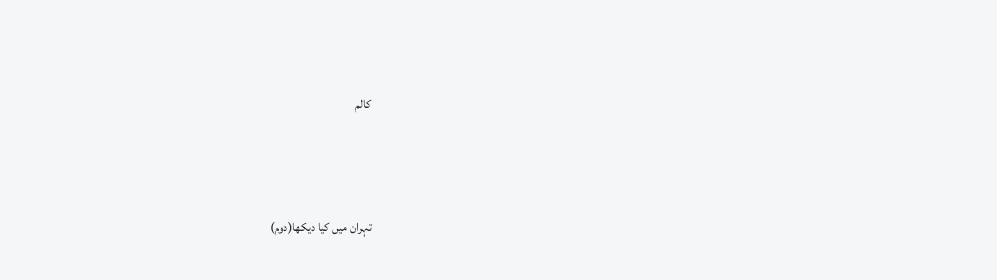کالم



تہران میں کیا دیکھا(دوم)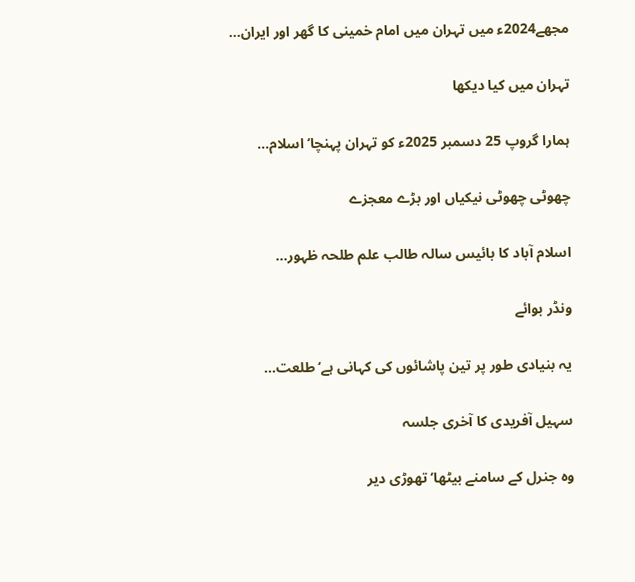مجھے2024ء میں تہران میں امام خمینی کا گھر اور ایران…

تہران میں کیا دیکھا

ہمارا گروپ 25 دسمبر 2025ء کو تہران پہنچا‘ اسلام…

چھوٹی چھوٹی نیکیاں اور بڑے معجزے

اسلام آباد کا بائیس سالہ طالب علم طلحہ ظہور…

ونڈر بوائے

یہ بنیادی طور پر تین پاشائوں کی کہانی ہے‘ طلعت…

سہیل آفریدی کا آخری جلسہ

وہ جنرل کے سامنے بیٹھا‘ تھوڑی دیر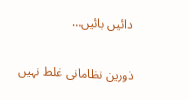دائیں بائیں…

ذورین نظامانی غلط نہیں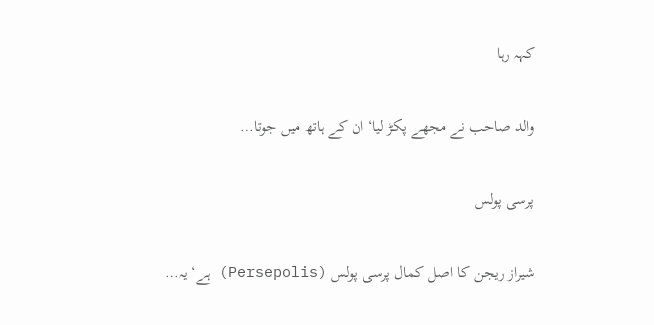کہہ رہا

والد صاحب نے مجھے پکڑ لیا‘ ان کے ہاتھ میں جوتا…

پرسی پولس

شیراز ریجن کا اصل کمال پرسی پولس (Persepolis) ہے‘ یہ…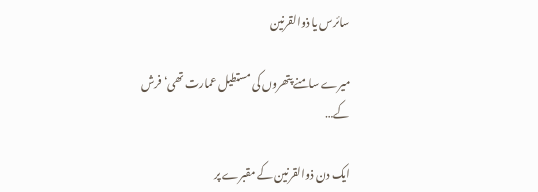سائرس یا ذوالقرنین

میرے سامنے پتھروں کی مستطیل عمارت تھی‘ فرش کے…

ایک دن ذوالقرنین کے مقبرے پر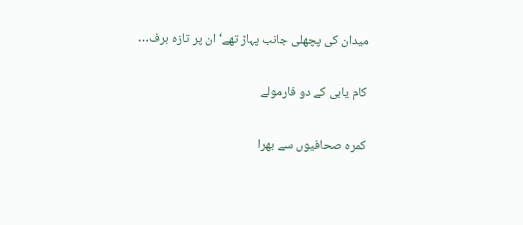میدان کی پچھلی جانب پہاڑ تھے‘ ان پر تازہ برف…

کام یابی کے دو فارمولے

کمرہ صحافیوں سے بھرا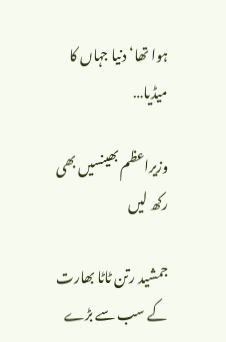ہوا تھا‘ دنیا جہاں کا میڈیا…

وزیراعظم بھینسیں بھی رکھ لیں

جمشید رتن ٹاٹا بھارت کے سب سے بڑے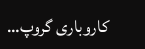کاروباری گروپ…